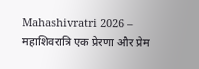Mahashivratri 2026 – महाशिवरात्रि एक प्रेरणा और प्रेम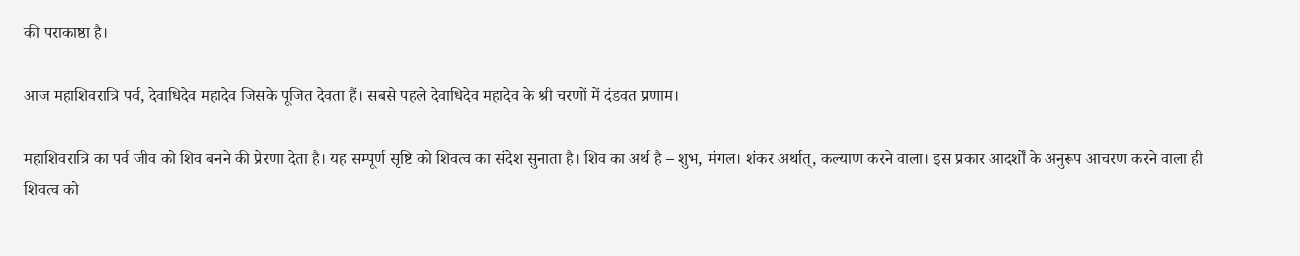की पराकाष्ठा है।

आज महाशिवरात्रि पर्व, देवाधिदेव महादेव जिसके पूजित देवता हैं। सबसे पहले देवाधिदेव महादेव के श्री चरणों में दंडवत प्रणाम।

महाशिवरात्रि का पर्व जीव को शिव बनने की प्रेरणा देता है। यह सम्पूर्ण सृष्टि को शिवत्व का संदेश सुनाता है। शिव का अर्थ है – शुभ, मंगल। शंकर अर्थात्, कल्याण करने वाला। इस प्रकार आदर्शों के अनुरूप आचरण करने वाला ही शिवत्व को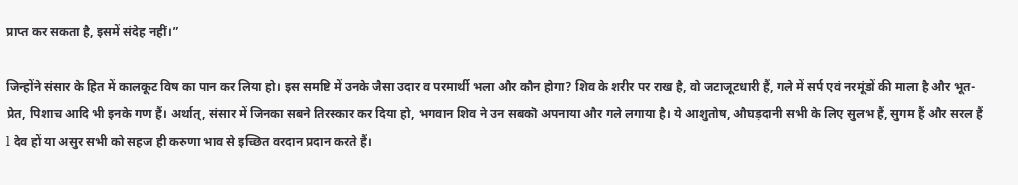प्राप्त कर सकता है, इसमें संदेह नहीं।”

जिन्होंने संसार के हित में कालकूट विष का पान कर लिया हो। इस समष्टि में उनके जैसा उदार व परमार्थी भला और कौन होगा? शिव के शरीर पर राख है, वो जटाजूटधारी हैं, गले में सर्प एवं नरमूंडों की माला है और भूत-प्रेत, पिशाच आदि भी इनके गण हैं। अर्थात्, संसार में जिनका सबने तिरस्कार कर दिया हो, भगवान शिव ने उन सबकॊ अपनाया और गले लगाया है। ये आशुतोष, औघड़दानी सभी के लिए सुलभ हैं, सुगम हैं और सरल हैं l देव हों या असुर सभी को सहज ही करुणा भाव से इच्छित वरदान प्रदान करते हैं।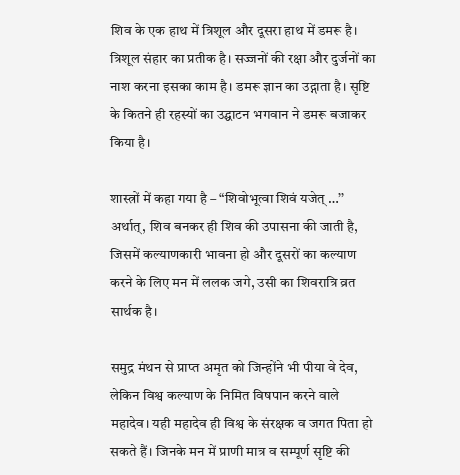शिव के एक हाथ में त्रिशूल और दूसरा हाथ में डमरू है। त्रिशूल संहार का प्रतीक है। सज्जनों की रक्षा और दुर्जनों का नाश करना इसका काम है। डमरू ज्ञान का उद्गाता है। सृष्टि के कितने ही रहस्यों का उद्घाटन भगवान ने डमरू बजाकर किया है।

शास्त्रों में कहा गया है – “शिवोभूत्वा शिवं यजेत् …’’ अर्थात्, शिव बनकर ही शिव की उपासना की जाती है, जिसमें कल्याणकारी भावना हो और दूसरों का कल्याण करने के लिए मन में ललक जगे, उसी का शिवरात्रि व्रत सार्थक है।

समुद्र मंथन से प्राप्त अमृत को जिन्होंने भी पीया वे देव, लेकिन विश्व कल्याण के निमित विषपान करने वाले महादेव। यही महादेव ही विश्व के संरक्षक व जगत पिता हो सकते हैं। जिनके मन में प्राणी मात्र व सम्पूर्ण सृष्टि की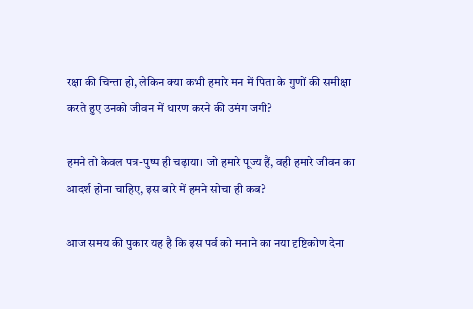रक्षा की चिन्ता हो, लेकिन क्या कभी हमारे मन में पिता के गुणों की समीक्षा करते हुए उनको जीवन में धारण करने की उमंग जगी?

हमने तो केवल पत्र-पुष्प ही चढ़ाया। जो हमारे पूज्य हैं, वही हमारे जीवन का आदर्श होना चाहिए, इस बारे में हमने सोचा ही कब?

आज समय की पुकार यह है कि इस पर्व को मनाने का नया दृष्टिकोण देना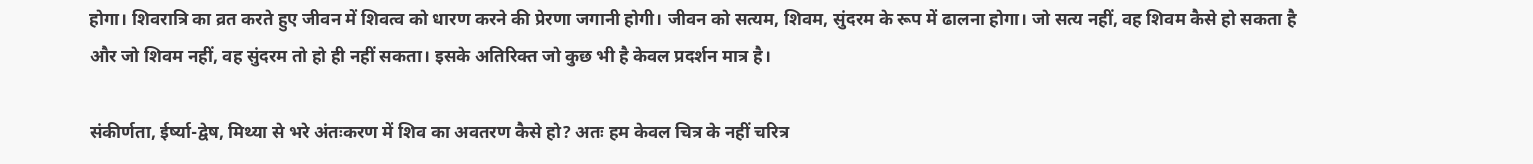होगा। शिवरात्रि का व्रत करते हुए जीवन में शिवत्व को धारण करने की प्रेरणा जगानी होगी। जीवन को सत्यम, शिवम, सुंदरम के रूप में ढालना होगा। जो सत्य नहीं, वह शिवम कैसे हो सकता है और जो शिवम नहीं, वह सुंदरम तो हो ही नहीं सकता। इसके अतिरिक्त जो कुछ भी है केवल प्रदर्शन मात्र है।

संकीर्णता, ईर्ष्या-द्वेष, मिथ्या से भरे अंतःकरण में शिव का अवतरण कैसे हो? अतः हम केवल चित्र के नहीं चरित्र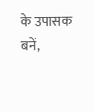के उपासक बनें,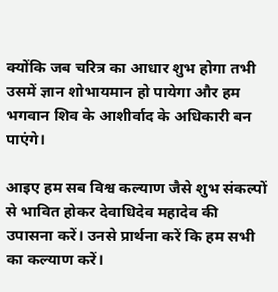क्योंकि जब चरित्र का आधार शुभ होगा तभी उसमें ज्ञान शोभायमान हो पायेगा और हम भगवान शिव के आशीर्वाद के अधिकारी बन पाएंगे।

आइए हम सब विश्व कल्याण जैसे शुभ संकल्पों से भावित होकर देवाधिदेव महादेव की उपासना करें। उनसे प्रार्थना करें कि हम सभी का कल्याण करें।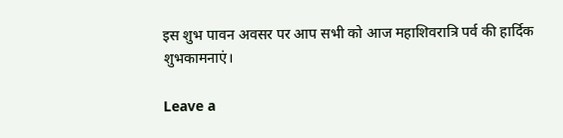इस शुभ पावन अवसर पर आप सभी को आज महाशिवरात्रि पर्व की हार्दिक शुभकामनाएं।

Leave a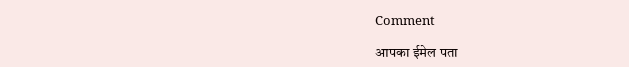Comment

आपका ईमेल पता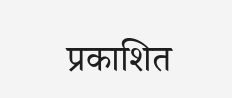प्रकाशित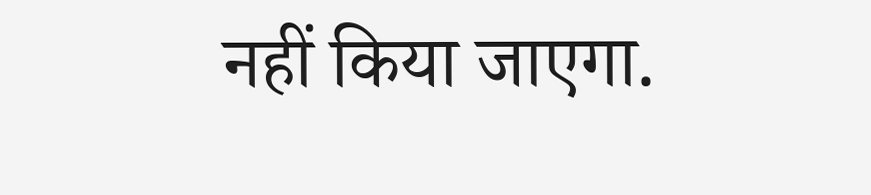नहीं किया जाएगा.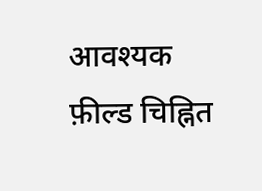आवश्यक फ़ील्ड चिह्नित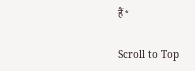हैं *

Scroll to Top